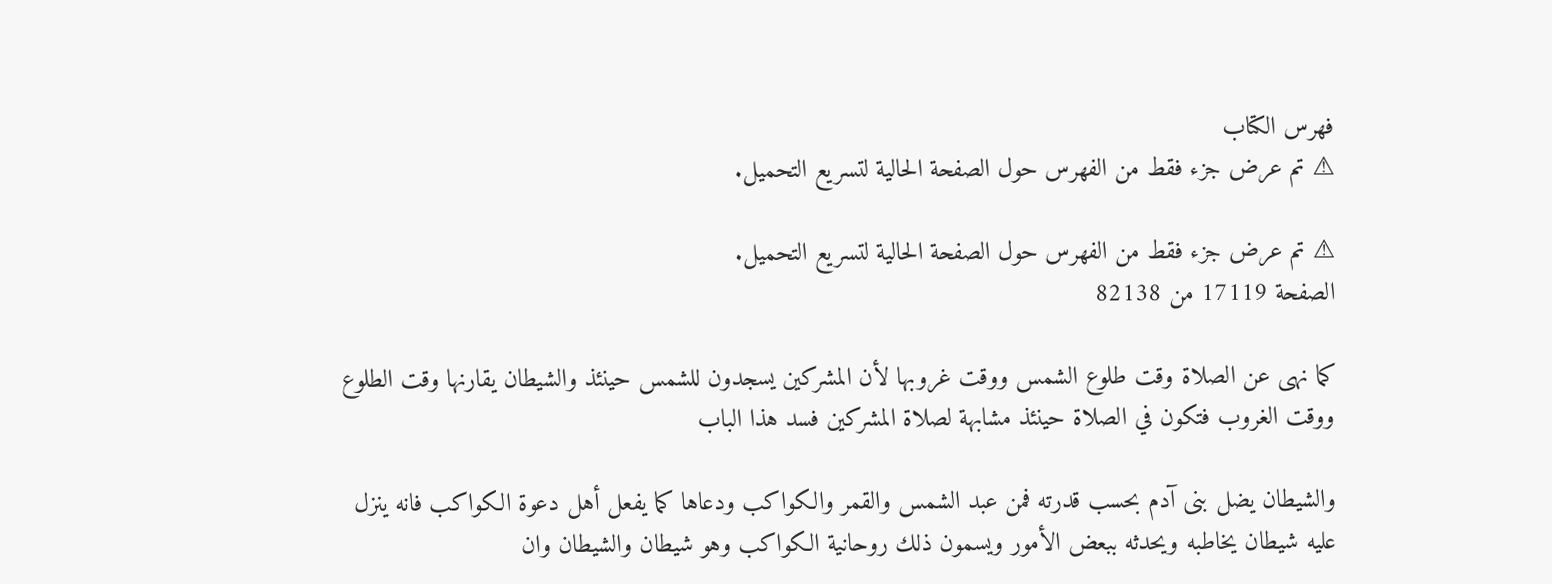فهرس الكتاب
⚠ تم عرض جزء فقط من الفهرس حول الصفحة الحالية لتسريع التحميل.

⚠ تم عرض جزء فقط من الفهرس حول الصفحة الحالية لتسريع التحميل.
الصفحة 17119 من 82138

كما نهى عن الصلاة وقت طلوع الشمس ووقت غروبها لأن المشركين يسجدون للشمس حينئذ والشيطان يقارنها وقت الطلوع ووقت الغروب فتكون في الصلاة حينئذ مشابهة لصلاة المشركين فسد هذا الباب

والشيطان يضل بنى آدم بحسب قدرته فمن عبد الشمس والقمر والكواكب ودعاها كما يفعل أهل دعوة الكواكب فانه ينزل عليه شيطان يخاطبه ويحدثه ببعض الأمور ويسمون ذلك روحانية الكواكب وهو شيطان والشيطان وان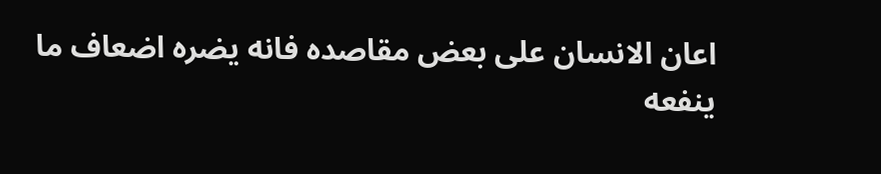اعان الانسان على بعض مقاصده فانه يضره اضعاف ما ينفعه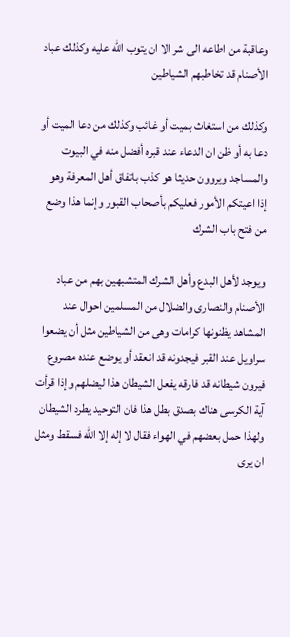وعاقبة من اطاعه الى شر الا ان يتوب الله عليه وكذلك عباد الأصنام قد تخاطبهم الشياطين

وكذلك من استغاث بميت أو غائب وكذلك من دعا الميت أو دعا به أو ظن ان الدعاء عند قبره أفضل منه في البيوت والمساجد ويروون حديثا هو كذب باتفاق أهل المعرفة وهو إذا اعيتكم الأمور فعليكم بأصحاب القبور وإنما هذا وضع من فتح باب الشرك

ويوجد لأهل البدع وأهل الشرك المتشبهين بهم من عباد الأصنام والنصارى والضلال من المسلمين احوال عند المشاهد يظنونها كرامات وهى من الشياطين مثل أن يضعوا سراويل عند القبر فيجدونه قد انعقد أو يوضع عنده مصروع فيرون شيطانه قد فارقه يفعل الشيطان هذا ليضلهم وإذا قرأت آية الكرسى هناك بصدق بطل هذا فان التوحيد يطرد الشيطان ولهذا حمل بعضهم في الهواء فقال لا إله إلا الله فسقط ومثل ان يرى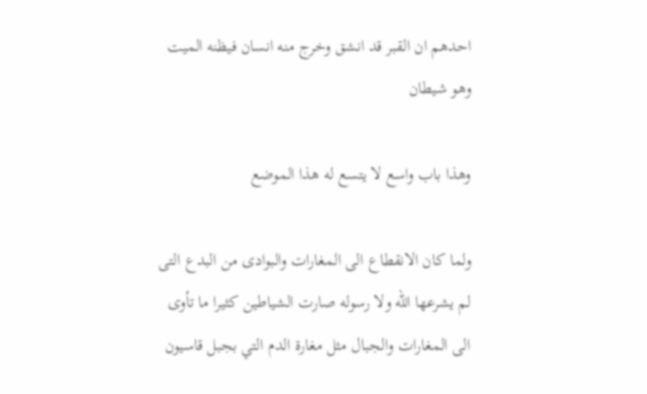احدهم ان القبر قد انشق وخرج منه انسان فيظنه الميت وهو شيطان

وهذا باب واسع لا يتسع له هذا الموضع

ولما كان الانقطاع الى المغارات والبوادى من البدع التى لم يشرعها الله ولا رسوله صارت الشياطين كثيرا ما تأوى الى المغارات والجبال مثل مغارة الدم التي بجبل قاسيون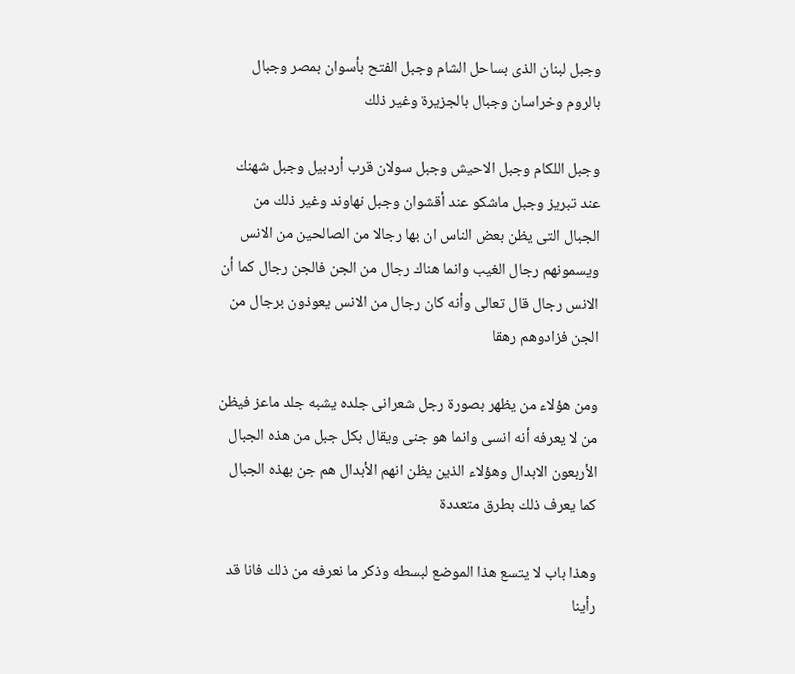وجبل لبنان الذى بساحل الشام وجبل الفتح بأسوان بمصر وجبال بالروم وخراسان وجبال بالجزيرة وغير ذلك

وجبل اللكام وجبل الاحيش وجبل سولان قرب أردبيل وجبل شهنك عند تبريز وجبل ماشكو عند أقشوان وجبل نهاوند وغير ذلك من الجبال التى يظن بعض الناس ان بها رجالا من الصالحين من الانس ويسمونهم رجال الغيب وانما هناك رجال من الجن فالجن رجال كما أن الانس رجال قال تعالى وأنه كان رجال من الانس يعوذون برجال من الجن فزادوهم رهقا

ومن هؤلاء من يظهر بصورة رجل شعرانى جلده يشبه جلد ماعز فيظن من لا يعرفه أنه انسى وانما هو جنى ويقال بكل جبل من هذه الجبال الأربعون الابدال وهؤلاء الذين يظن انهم الأبدال هم جن بهذه الجبال كما يعرف ذلك بطرق متعددة

وهذا باب لا يتسع هذا الموضع لبسطه وذكر ما نعرفه من ذلك فانا قد رأينا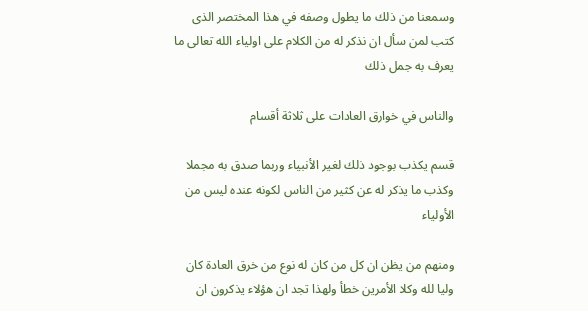وسمعنا من ذلك ما يطول وصفه في هذا المختصر الذى كتب لمن سأل ان نذكر له من الكلام على اولياء الله تعالى ما يعرف به جمل ذلك

والناس في خوارق العادات على ثلاثة أقسام

قسم يكذب بوجود ذلك لغير الأنبياء وربما صدق به مجملا وكذب ما يذكر له عن كثير من الناس لكونه عنده ليس من الأولياء

ومنهم من يظن ان كل من كان له نوع من خرق العادة كان وليا لله وكلا الأمرين خطأ ولهذا تجد ان هؤلاء يذكرون ان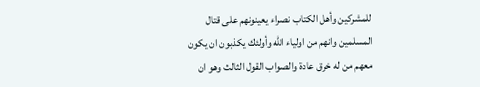للمشركين وأهل الكتاب نصراء يعينونهم على قتال المسلمين وانهم من اولياء الله وأولئك يكذبون ان يكون معهم من له خرق عادة والصواب القول الثالث وهو ان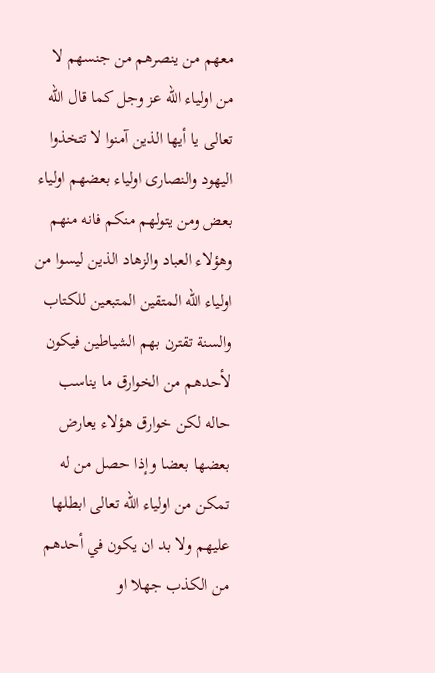معهم من ينصرهم من جنسهم لا من اولياء الله عز وجل كما قال الله تعالى يا أيها الذين آمنوا لا تتخذوا اليهود والنصارى اولياء بعضهم اولياء بعض ومن يتولهم منكم فانه منهم وهؤلاء العباد والزهاد الذين ليسوا من اولياء الله المتقين المتبعين للكتاب والسنة تقترن بهم الشياطين فيكون لأحدهم من الخوارق ما يناسب حاله لكن خوارق هؤلاء يعارض بعضها بعضا وإذا حصل من له تمكن من اولياء الله تعالى ابطلها عليهم ولا بد ان يكون في أحدهم من الكذب جهلا او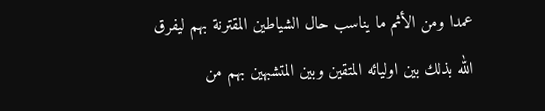عمدا ومن الأثم ما يناسب حال الشياطين المقترنة بهم ليفرق الله بذلك بين اوليائه المتقين وبين المتشبهين بهم من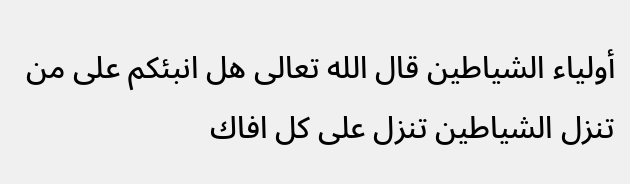أولياء الشياطين قال الله تعالى هل انبئكم على من تنزل الشياطين تنزل على كل افاك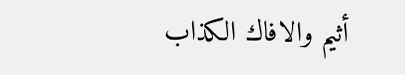أثيم والافاك الكذاب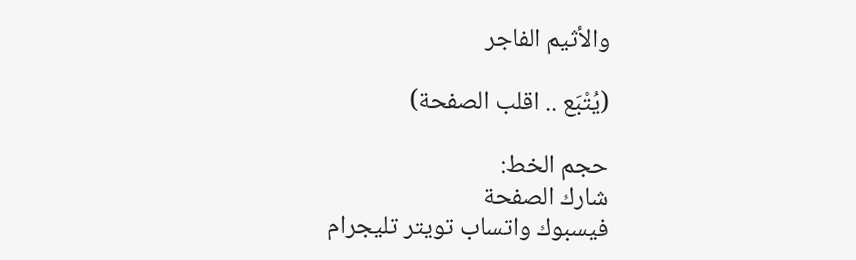والأثيم الفاجر

(يُتْبَع .. اقلب الصفحة)

حجم الخط:
شارك الصفحة
فيسبوك واتساب تويتر تليجرام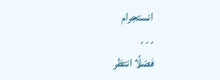انستجرام
. . .
فضلًا انتظر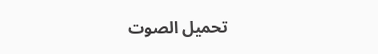تحميل الصوت